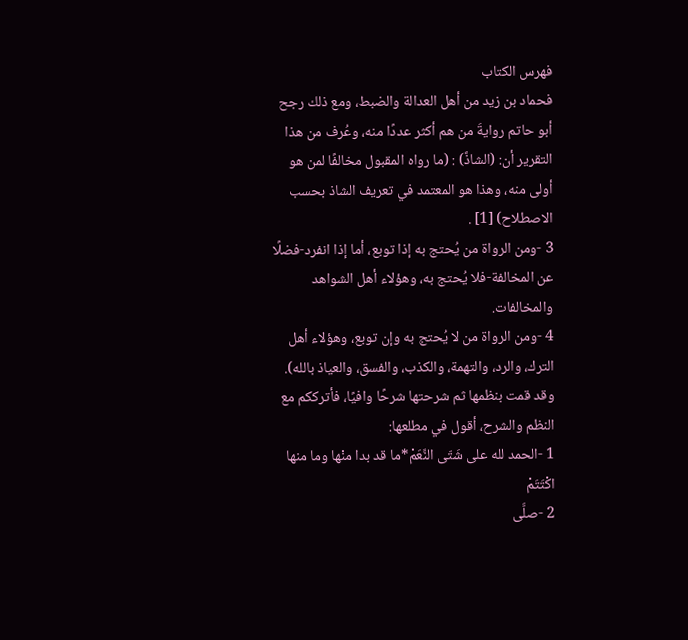فهرس الكتاب
فحماد بن زيد من أهل العدالة والضبط، ومع ذلك رجح أبو حاتم روايةَ من هم أكثر عددًا منه، وعُرف من هذا التقرير أن: (الشاذَّ) : (ما رواه المقبول مخالفًا لمن هو أولى منه، وهذا هو المعتمد في تعريف الشاذ بحسب الاصطلاح) [1] .
3 -ومن الرواة من يُحتج به إذا توبع، أما إذا انفرد-فضلًا عن المخالفة-فلا يُحتج به، وهؤلاء أهل الشواهد والمخالفات.
4 -ومن الرواة من لا يُحتج به وإن توبع، وهؤلاء أهل الترك، والرد، والتهمة، والكذب، والفسق، والعياذ بالله).
وقد قمت بنظمها ثم شرحتها شرحًا وافيًا، فأترككم مع النظم والشرح، أقول في مطلعها:
1 -الحمد لله على شَتّى النِّعَمْ*ما قد بدا منْها وما منها اكْتَتَمْ
2 -صلَّى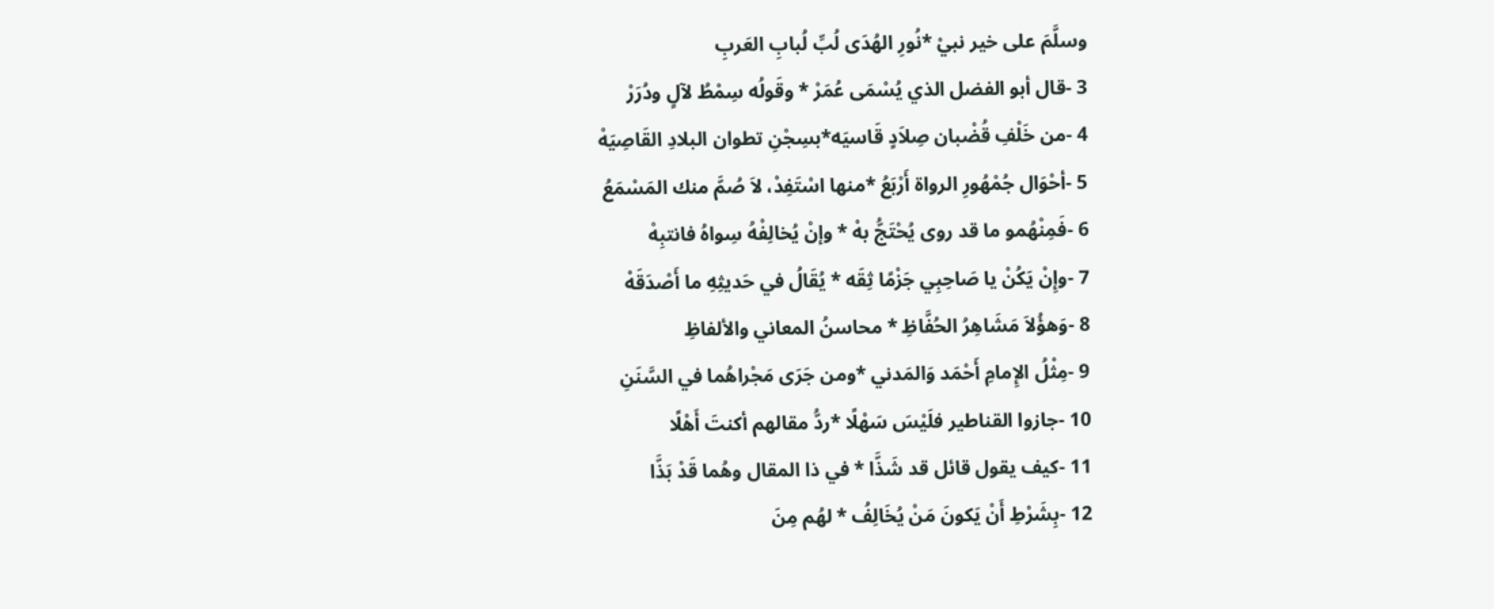وسلَّمَ على خير نبيْ *نُورِ الهُدَى لُبِّ لُبابِ العَربِ
3 -قال أبو الفضل الذي يُسْمَى عُمَرْ * وقَولُه سِمْطُ لآلٍ ودُرَرْ
4 -من خَلْفِ قُضْبان صِلاَدٍ قَاسيَه*بسِجْنِ تطوان البلادِ القَاصِيَهْ
5 -أحْوَال جُمْهُورِ الرواة أَرْبَعُ *منها اسْتَفِدْ، لاَ صُمَّ منك المَسْمَعُ
6 -فَمِنْهُمو ما قد روى يُحْتَجُّ بهْ * وإنْ يُخالِفْهُ سِواهُ فانتبِهْ
7 -وإِنْ يَكُنْ يا صَاحِبِي جَزْمًا ثِقَه * يُقَالُ في حَديثِهِ ما أَصْدَقَهْ
8 -وَهؤُلاَ مَشَاهِرُ الحُفَّاظِ * محاسنُ المعاني والألفاظِ
9 -مِثْلُ الإِمامِ أَحْمَد وَالمَدني *ومن جَرَى مَجْراهُما في السَّنَنِ
10 -جازوا القناطير فلَيْسَ سَهْلًا *ردُّ مقالهم أكنتَ أَهْلًا
11 -كيف يقول قائل قد شَذَّا * في ذا المقال وهُما قَدْ بَذَّا
12 -بِشَرْطِ أَنْ يَكونَ مَنْ يُخَالِفُ * لهُم مِنَ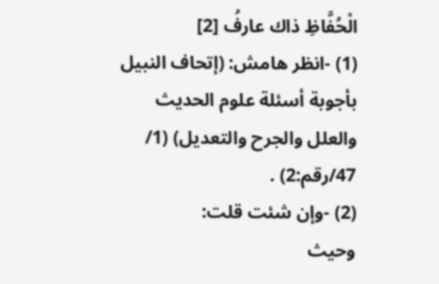الْحُفَّاظِ ذاك عارفُ [2]
(1) -انظر هامش: (إتحاف النبيل بأجوبة أسئلة علوم الحديث والعلل والجرح والتعديل) (1/ 47/رقم:2) .
(2) -وإن شئت قلت:
وحيث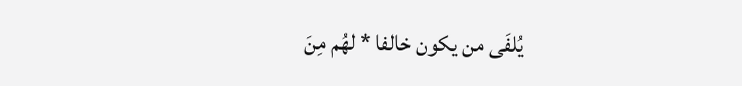يُلفَى من يكون خالفا * لهُم مِنَ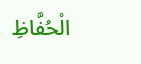الْحُفَّاظِ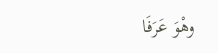وهْوَ عَرَفَا